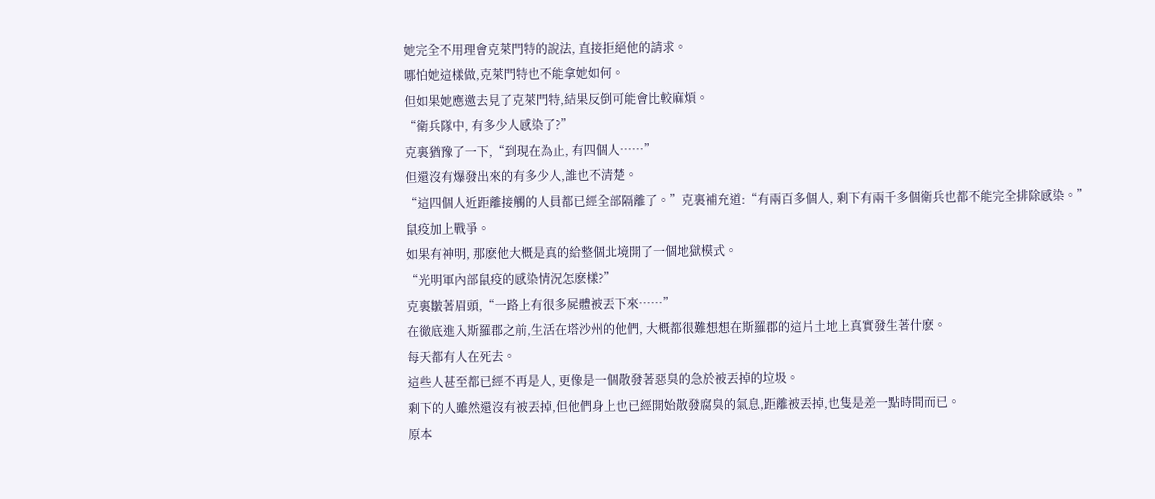她完全不用理會克萊門特的說法, 直接拒絕他的請求。
哪怕她這樣做,克萊門特也不能拿她如何。
但如果她應邀去見了克萊門特,結果反倒可能會比較麻煩。
“衛兵隊中, 有多少人感染了?”
克裏猶豫了一下,“到現在為止, 有四個人……”
但還沒有爆發出來的有多少人,誰也不清楚。
“這四個人近距離接觸的人員都已經全部隔離了。”克裏補充道:“有兩百多個人, 剩下有兩千多個衛兵也都不能完全排除感染。”
鼠疫加上戰爭。
如果有神明, 那麽他大概是真的給整個北境開了一個地獄模式。
“光明軍內部鼠疫的感染情況怎麽樣?”
克裏皺著眉頭,“一路上有很多屍體被丟下來……”
在徹底進入斯羅郡之前,生活在塔沙州的他們, 大概都很難想想在斯羅郡的這片土地上真實發生著什麽。
每天都有人在死去。
這些人甚至都已經不再是人, 更像是一個散發著惡臭的急於被丟掉的垃圾。
剩下的人雖然還沒有被丟掉,但他們身上也已經開始散發腐臭的氣息,距離被丟掉,也隻是差一點時間而已。
原本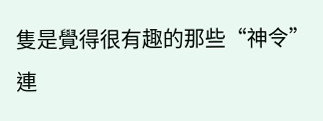隻是覺得很有趣的那些“神令”連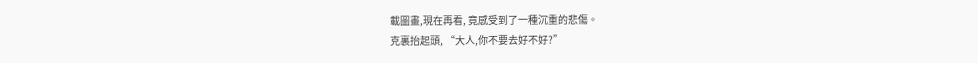載圖畫,現在再看, 竟感受到了一種沉重的悲傷。
克裏抬起頭, “大人,你不要去好不好?”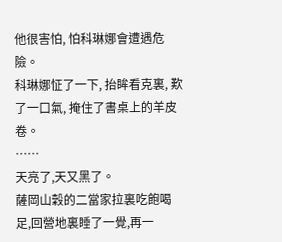他很害怕, 怕科琳娜會遭遇危險。
科琳娜怔了一下, 抬眸看克裏, 歎了一口氣, 掩住了書桌上的羊皮卷。
……
天亮了,天又黑了。
薩岡山穀的二當家拉裏吃飽喝足,回營地裏睡了一覺,再一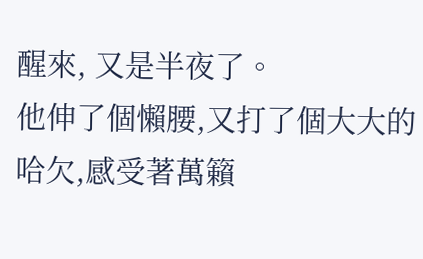醒來, 又是半夜了。
他伸了個懶腰,又打了個大大的哈欠,感受著萬籟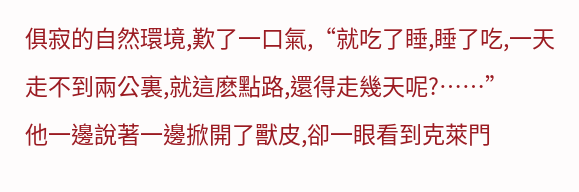俱寂的自然環境,歎了一口氣,“就吃了睡,睡了吃,一天走不到兩公裏,就這麽點路,還得走幾天呢?……”
他一邊說著一邊掀開了獸皮,卻一眼看到克萊門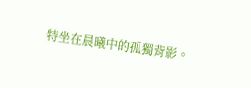特坐在晨曦中的孤獨背影。